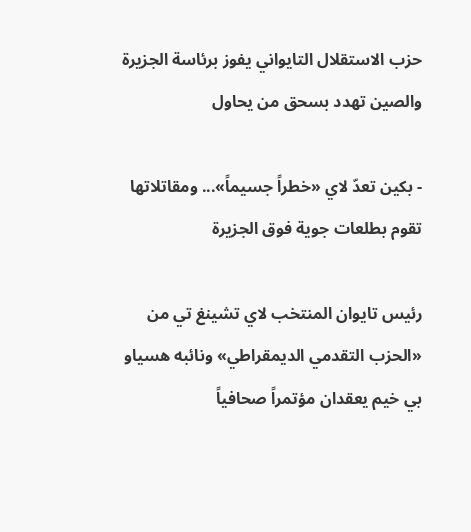حزب الاستقلال التايواني يفوز برئاسة الجزيرة والصين تهدد بسحق من يحاول

- بكين تعدّ لاي «خطراً جسيماً»... ومقاتلاتها تقوم بطلعات جوية فوق الجزيرة

رئيس تايوان المنتخب لاي تشينغ تي من «الحزب التقدمي الديمقراطي» ونائبه هسياو بي خيم يعقدان مؤتمراً صحافياً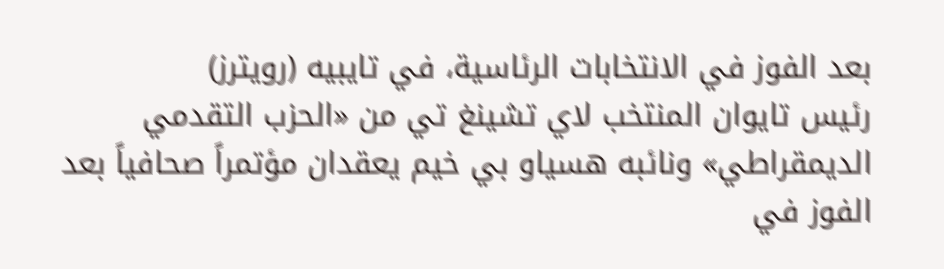بعد الفوز في الانتخابات الرئاسية، في تايبيه (رويترز)
رئيس تايوان المنتخب لاي تشينغ تي من «الحزب التقدمي الديمقراطي» ونائبه هسياو بي خيم يعقدان مؤتمراً صحافياً بعد الفوز في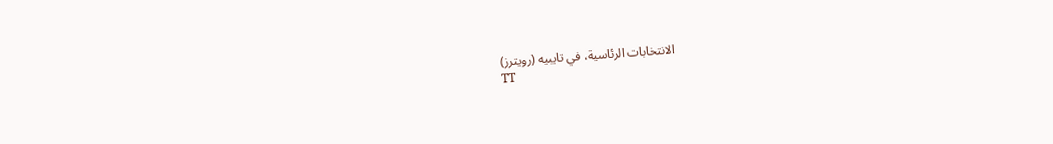الانتخابات الرئاسية، في تايبيه (رويترز)
TT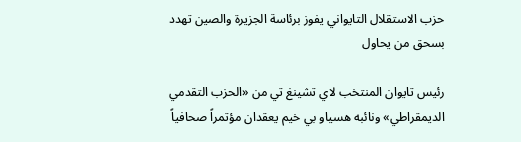حزب الاستقلال التايواني يفوز برئاسة الجزيرة والصين تهدد بسحق من يحاول

رئيس تايوان المنتخب لاي تشينغ تي من «الحزب التقدمي الديمقراطي» ونائبه هسياو بي خيم يعقدان مؤتمراً صحافياً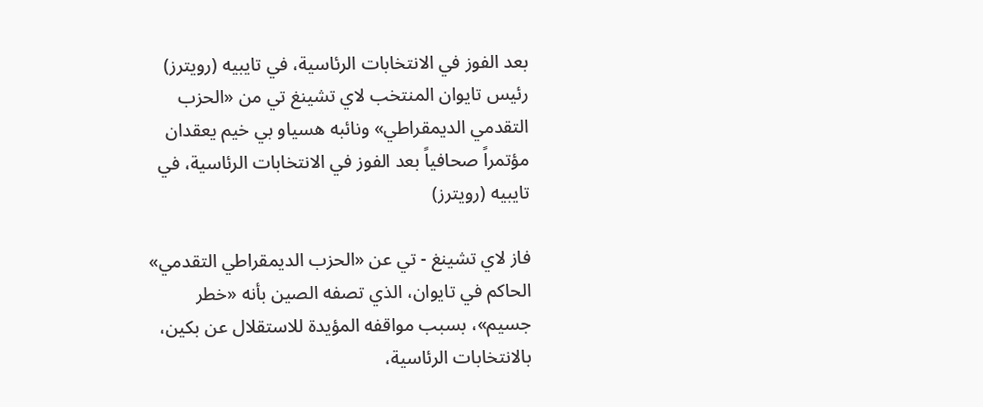بعد الفوز في الانتخابات الرئاسية، في تايبيه (رويترز)
رئيس تايوان المنتخب لاي تشينغ تي من «الحزب التقدمي الديمقراطي» ونائبه هسياو بي خيم يعقدان مؤتمراً صحافياً بعد الفوز في الانتخابات الرئاسية، في تايبيه (رويترز)

فاز لاي تشينغ - تي عن «الحزب الديمقراطي التقدمي» الحاكم في تايوان، الذي تصفه الصين بأنه «خطر جسيم»، بسبب مواقفه المؤيدة للاستقلال عن بكين، بالانتخابات الرئاسية،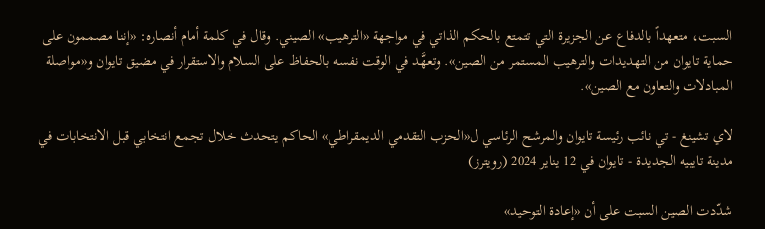السبت، متعهداً بالدفاع عن الجزيرة التي تتمتع بالحكم الذاتي في مواجهة «الترهيب» الصيني. وقال في كلمة أمام أنصاره: «إننا مصممون على حماية تايوان من التهديدات والترهيب المستمر من الصين». وتعهَّد في الوقت نفسه بالحفاظ على السلام والاستقرار في مضيق تايوان و«مواصلة المبادلات والتعاون مع الصين».

لاي تشينغ - تي نائب رئيسة تايوان والمرشح الرئاسي ل«الحزب التقدمي الديمقراطي» الحاكم يتحدث خلال تجمع انتخابي قبل الانتخابات في مدينة تايبيه الجديدة - تايوان في 12 يناير 2024 (رويترز)

شدّدت الصين السبت على أن «إعادة التوحيد»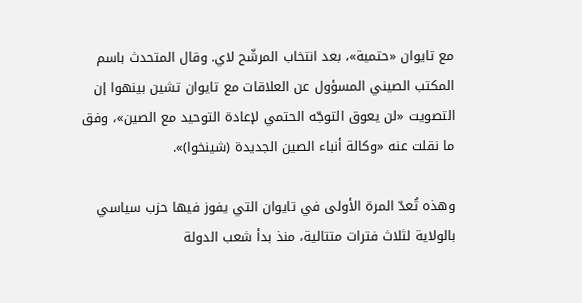مع تايوان «حتمية»، بعد انتخاب المرشّح لاي. وقال المتحدث باسم المكتب الصيني المسؤول عن العلاقات مع تايوان تشين بينهوا إن التصويت «لن يعوق التوجّه الحتمي لإعادة التوحيد مع الصين»، وفق ما نقلت عنه «وكالة أنباء الصين الجديدة (شينخوا)».

وهذه تُعدّ المرة الأولى في تايوان التي يفوز فيها حزب سياسي بالولاية لثلاث فترات متتالية، منذ بدأ شعب الدولة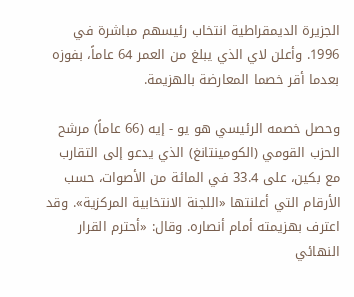الجزيرة الديمقراطية انتخاب رئيسهم مباشرة في 1996. وأعلن لاي الذي يبلغ من العمر 64 عاماً، بفوزه بعدما أقر خصما المعارضة بالهزيمة.

وحصل خصمه الرئيسي هو يو - إيه (66 عاماً) مرشح الحزب القومي (الكومينتانغ) الذي يدعو إلى التقارب مع بكين، على 33.4 في المائة من الأصوات، حسب الأرقام التي أعلنتها «اللجنة الانتخابية المركزية». وقد اعترف بهزيمته أمام أنصاره. وقال: «أحترم القرار النهائي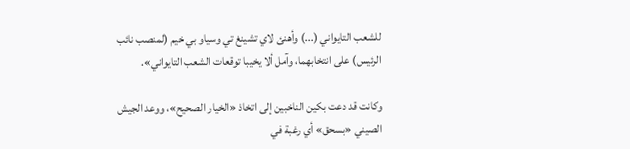للشعب التايواني (...) وأهنئ لاي تشينغ تي وسياو بي خيم (لمنصب نائب الرئيس) على انتخابهما، وآمل ألا يخيبا توقعات الشعب التايواني».

وكانت قد دعت بكين الناخبين إلى اتخاذ «الخيار الصحيح»، ووعد الجيش الصيني «بسحق» أي رغبة في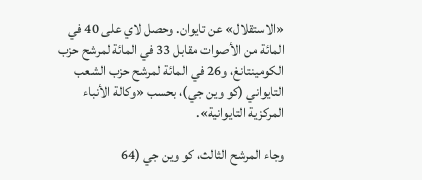«الاستقلال» عن تايوان. وحصل لاي على 40 في المائة من الأصوات مقابل 33 في المائة لمرشح حزب الكومينتانغ، و26 في المائة لمرشح حزب الشعب التايواني (كو وين جي)، بحسب «وكالة الأنباء المركزية التايوانية».

وجاء المرشح الثالث، كو وين جي (64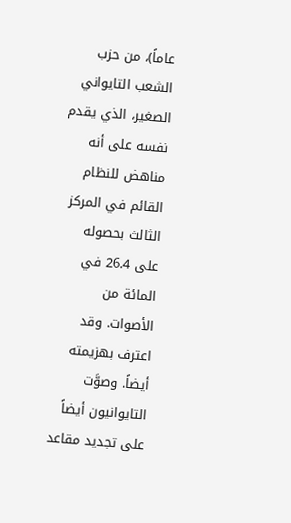عاماً)، من حزب الشعب التايواني الصغير، الذي يقدم نفسه على أنه مناهض للنظام القائم في المركز الثالث بحصوله على 26.4 في المائة من الأصوات. وقد اعترف بهزيمته أيضاً. وصوَّت التايوانيون أيضاً على تجديد مقاعد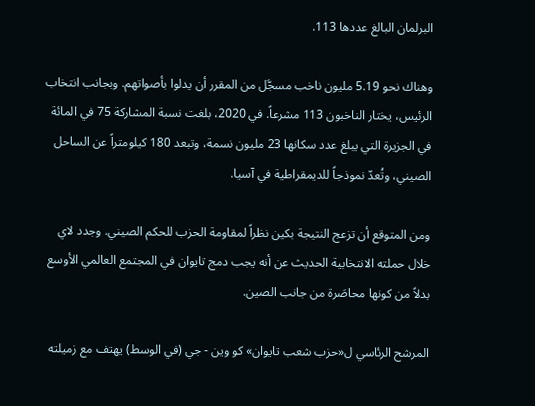البرلمان البالغ عددها 113.

وهناك نحو 5.19 مليون ناخب مسجَّل من المقرر أن يدلوا بأصواتهم. وبجانب انتخاب الرئيس، يختار الناخبون 113 مشرعاً. في 2020، بلغت نسبة المشاركة 75 في المائة في الجزيرة التي يبلغ عدد سكانها 23 مليون نسمة، وتبعد 180 كيلومتراً عن الساحل الصيني، وتُعدّ نموذجاً للديمقراطية في آسيا.

ومن المتوقع أن تزعج النتيجة بكين نظراً لمقاومة الحزب للحكم الصيني. وجدد لاي خلال حملته الانتخابية الحديث عن أنه يجب دمج تايوان في المجتمع العالمي الأوسع بدلاً من كونها محاصَرة من جانب الصين.

المرشح الرئاسي ل«حزب شعب تايوان» كو وين - جي (في الوسط) يهتف مع زميلته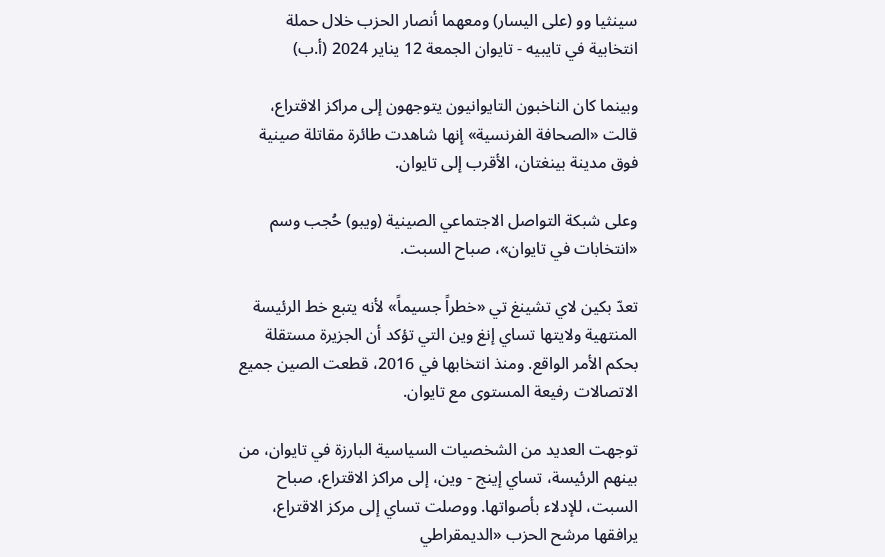سينثيا وو (على اليسار) ومعهما أنصار الحزب خلال حملة انتخابية في تايبيه - تايوان الجمعة 12 يناير 2024 (أ.ب)

وبينما كان الناخبون التايوانيون يتوجهون إلى مراكز الاقتراع، قالت «الصحافة الفرنسية» إنها شاهدت طائرة مقاتلة صينية فوق مدينة بينغتان، الأقرب إلى تايوان.

وعلى شبكة التواصل الاجتماعي الصينية (ويبو) حُجب وسم «انتخابات في تايوان»، صباح السبت.

تعدّ بكين لاي تشينغ تي «خطراً جسيماً» لأنه يتبع خط الرئيسة المنتهية ولايتها تساي إنغ وين التي تؤكد أن الجزيرة مستقلة بحكم الأمر الواقع. ومنذ انتخابها في 2016، قطعت الصين جميع الاتصالات رفيعة المستوى مع تايوان.

توجهت العديد من الشخصيات السياسية البارزة في تايوان، من بينهم الرئيسة، تساي إينج - وين، إلى مراكز الاقتراع، صباح السبت، للإدلاء بأصواتها. ووصلت تساي إلى مركز الاقتراع، يرافقها مرشح الحزب «الديمقراطي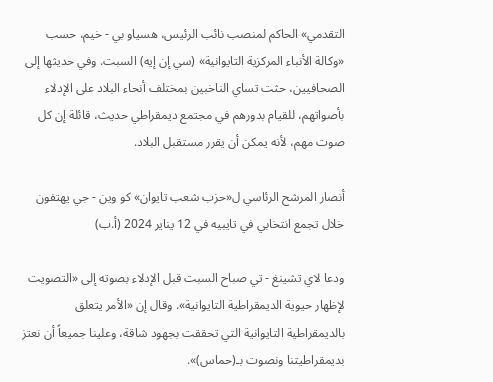التقدمي» الحاكم لمنصب نائب الرئيس، هسياو بي - خيم، حسب «وكالة الأنباء المركزية التايوانية» (سي إن إيه) السبت. وفي حديثها إلى الصحافيين، حثت تساي الناخبين بمختلف أنحاء البلاد على الإدلاء بأصواتهم، للقيام بدورهم في مجتمع ديمقراطي حديث، قائلة إن كل صوت مهم، لأنه يمكن أن يقرر مستقبل البلاد.

أنصار المرشح الرئاسي ل«حزب شعب تايوان» كو وين - جي يهتفون خلال تجمع انتخابي في تايبيه في 12 يناير 2024 (أ.ب)

ودعا لاي تشينغ - تي صباح السبت قبل الإدلاء بصوته إلى «التصويت لإظهار حيوية الديمقراطية التايوانية». وقال إن «الأمر يتعلق بالديمقراطية التايوانية التي تحققت بجهود شاقة، وعلينا جميعاً أن نعتز بديمقراطيتنا ونصوت بـ(حماس)».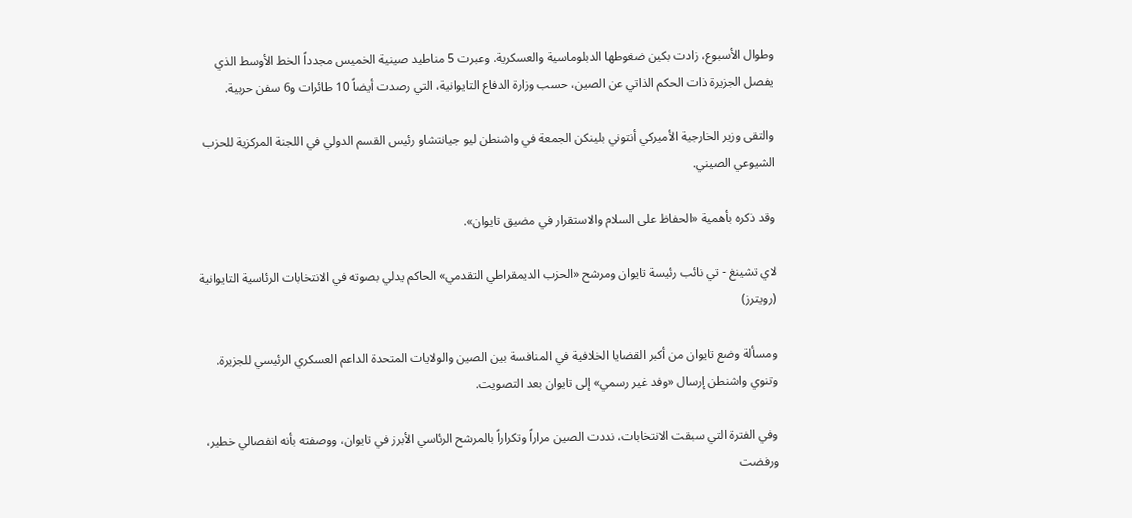وطوال الأسبوع، زادت بكين ضغوطها الدبلوماسية والعسكرية. وعبرت 5 مناطيد صينية الخميس مجدداً الخط الأوسط الذي يفصل الجزيرة ذات الحكم الذاتي عن الصين، حسب وزارة الدفاع التايوانية، التي رصدت أيضاً 10 طائرات و6 سفن حربية.

والتقى وزير الخارجية الأميركي أنتوني بلينكن الجمعة في واشنطن ليو جيانتشاو رئيس القسم الدولي في اللجنة المركزية للحزب الشيوعي الصيني.

وقد ذكره بأهمية «الحفاظ على السلام والاستقرار في مضيق تايوان».

لاي تشينغ - تي نائب رئيسة تايوان ومرشح «الحزب الديمقراطي التقدمي» الحاكم يدلي بصوته في الانتخابات الرئاسية التايوانية (رويترز)

ومسألة وضع تايوان من أكبر القضايا الخلافية في المنافسة بين الصين والولايات المتحدة الداعم العسكري الرئيسي للجزيرة. وتنوي واشنطن إرسال «وفد غير رسمي» إلى تايوان بعد التصويت.

وفي الفترة التي سبقت الانتخابات، نددت الصين مراراً وتكراراً بالمرشح الرئاسي الأبرز في تايوان، ووصفته بأنه انفصالي خطير، ورفضت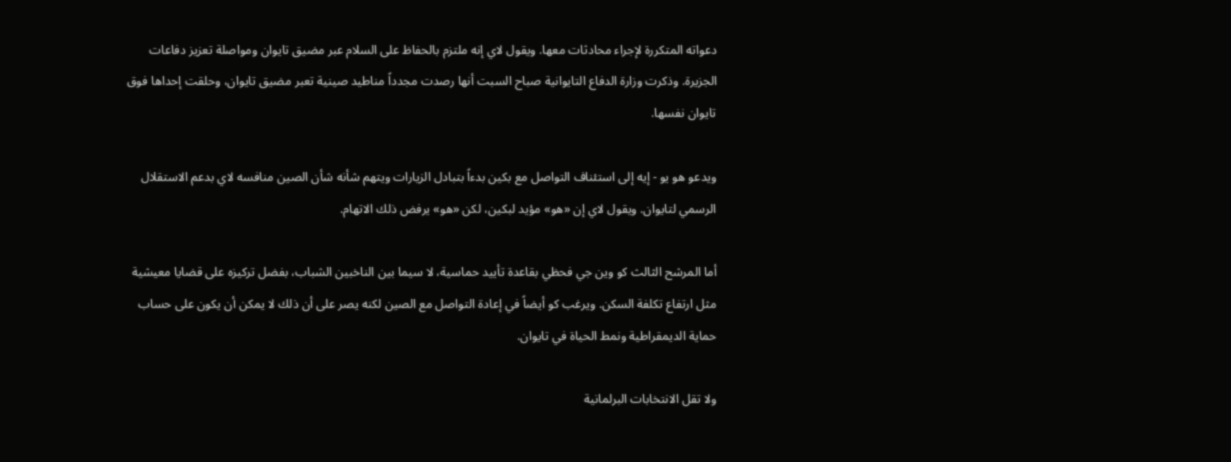دعواته المتكررة لإجراء محادثات معها. ويقول لاي إنه ملتزم بالحفاظ على السلام عبر مضيق تايوان ومواصلة تعزيز دفاعات الجزيرة. وذكرت وزارة الدفاع التايوانية صباح السبت أنها رصدت مجدداً مناطيد صينية تعبر مضيق تايوان، وحلقت إحداها فوق تايوان نفسها.

ويدعو هو يو - إيه إلى استئناف التواصل مع بكين بدءاً بتبادل الزيارات ويتهم شأنه شأن الصين منافسه لاي بدعم الاستقلال الرسمي لتايوان. ويقول لاي إن «هو» مؤيد لبكين، لكن «هو» يرفض ذلك الاتهام.

أما المرشح الثالث كو وين جي فحظي بقاعدة تأييد حماسية، لا سيما بين الناخبين الشباب، بفضل تركيزه على قضايا معيشية مثل ارتفاع تكلفة السكن. ويرغب كو أيضاً في إعادة التواصل مع الصين لكنه يصر على أن ذلك لا يمكن أن يكون على حساب حماية الديمقراطية ونمط الحياة في تايوان.

ولا تقل الانتخابات البرلمانية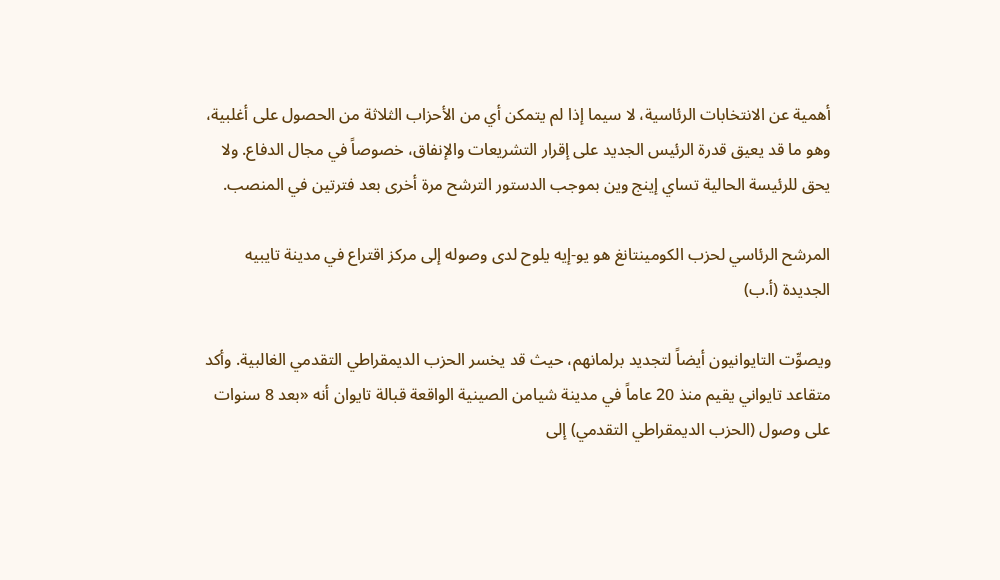أهمية عن الانتخابات الرئاسية، لا سيما إذا لم يتمكن أي من الأحزاب الثلاثة من الحصول على أغلبية، وهو ما قد يعيق قدرة الرئيس الجديد على إقرار التشريعات والإنفاق، خصوصاً في مجال الدفاع. ولا يحق للرئيسة الحالية تساي إينج وين بموجب الدستور الترشح مرة أخرى بعد فترتين في المنصب.

المرشح الرئاسي لحزب الكومينتانغ هو يو-إيه يلوح لدى وصوله إلى مركز اقتراع في مدينة تايبيه الجديدة (أ.ب)

ويصوِّت التايوانيون أيضاً لتجديد برلمانهم، حيث قد يخسر الحزب الديمقراطي التقدمي الغالبية. وأكد متقاعد تايواني يقيم منذ 20 عاماً في مدينة شيامن الصينية الواقعة قبالة تايوان أنه «بعد 8 سنوات على وصول (الحزب الديمقراطي التقدمي) إلى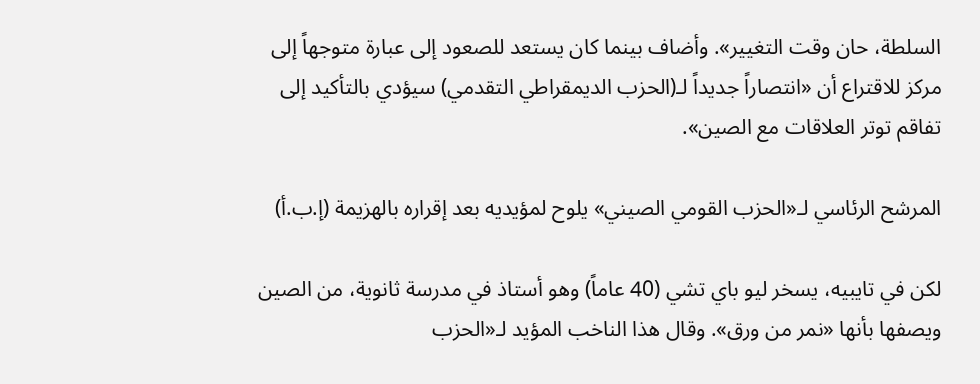السلطة، حان وقت التغيير». وأضاف بينما كان يستعد للصعود إلى عبارة متوجهاً إلى مركز للاقتراع أن «انتصاراً جديداً لـ(الحزب الديمقراطي التقدمي) سيؤدي بالتأكيد إلى تفاقم توتر العلاقات مع الصين».

المرشح الرئاسي لـ«الحزب القومي الصيني» يلوح لمؤيديه بعد إقراره بالهزيمة (إ.ب.أ)

لكن في تايبيه، يسخر ليو باي تشي (40 عاماً) وهو أستاذ في مدرسة ثانوية، من الصين ويصفها بأنها «نمر من ورق». وقال هذا الناخب المؤيد لـ«الحزب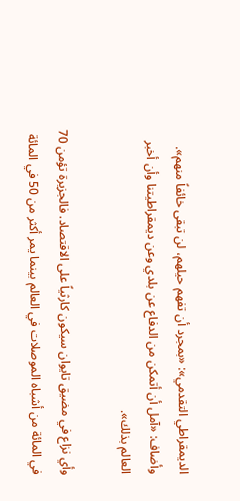الديمقراطي التقدمي»: «بمجرد أن تفهم حيلهم، لن تبقى خائفاً منهم». وأضاف: «آمل أن أتمكن من الدفاع عن بلدي وعن ديمقراطيتنا وأن أخبر العالم بذلك».

وأي نزاع في مضيق تايوان سيكون كارثياً على الاقتصاد. فالجزيرة تؤمن 70 في المائة من أشباه الموصلات في العالم بينما يمر أكثر من 50 في المائة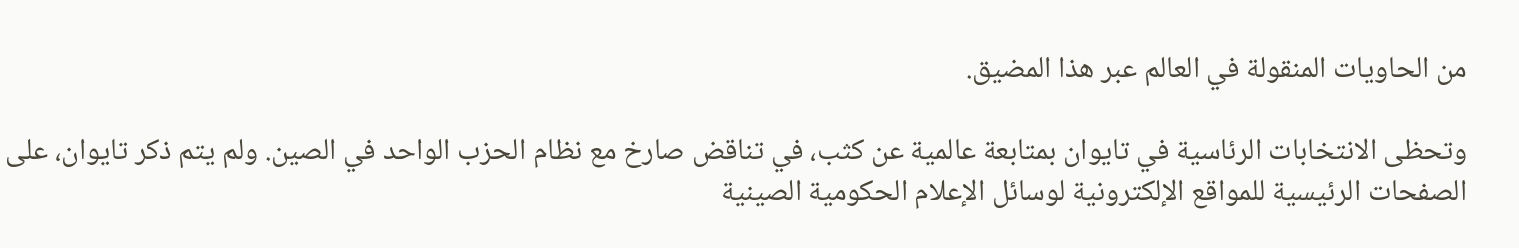من الحاويات المنقولة في العالم عبر هذا المضيق.

وتحظى الانتخابات الرئاسية في تايوان بمتابعة عالمية عن كثب، في تناقض صارخ مع نظام الحزب الواحد في الصين. ولم يتم ذكر تايوان، على الصفحات الرئيسية للمواقع الإلكترونية لوسائل الإعلام الحكومية الصينية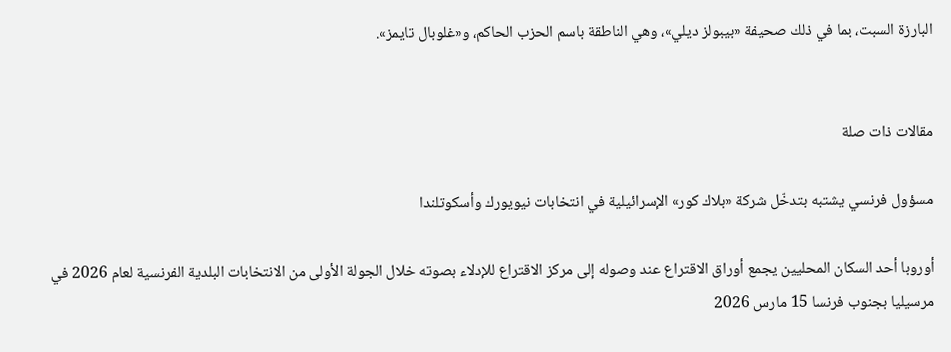البارزة السبت، بما في ذلك صحيفة «بيبولز ديلي»، وهي الناطقة باسم الحزب الحاكم، و«غلوبال تايمز».


مقالات ذات صلة

مسؤول فرنسي يشتبه بتدخّل شركة «بلاك كور» الإسرائيلية في انتخابات نيويورك وأسكوتلندا

أوروبا أحد السكان المحليين يجمع أوراق الاقتراع عند وصوله إلى مركز الاقتراع للإدلاء بصوته خلال الجولة الأولى من الانتخابات البلدية الفرنسية لعام 2026 في مرسيليا بجنوب فرنسا 15 مارس 2026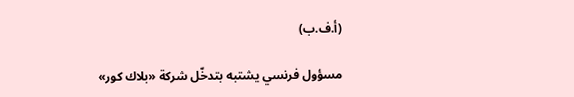(أ.ف.ب)

مسؤول فرنسي يشتبه بتدخّل شركة «بلاك كور»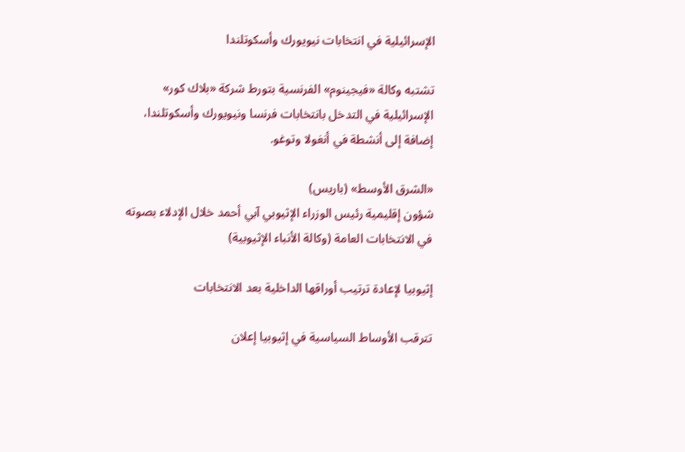الإسرائيلية في انتخابات نيويورك وأسكوتلندا

تشتبه وكالة «فيجينوم» الفرنسية بتورط شركة «بلاك كور» الإسرائيلية في التدخل بانتخابات فرنسا ونيويورك وأسكوتلندا، إضافة إلى أنشطة في أنغولا وتوغو.

«الشرق الأوسط» (باريس)
شؤون إقليمية رئيس الوزراء الإثيوبي آبي أحمد خلال الإدلاء بصوته في الانتخابات العامة (وكالة الأنباء الإثيوبية)

إثيوبيا لإعادة ترتيب أوراقها الداخلية بعد الانتخابات

تترقب الأوساط السياسية في إثيوبيا إعلان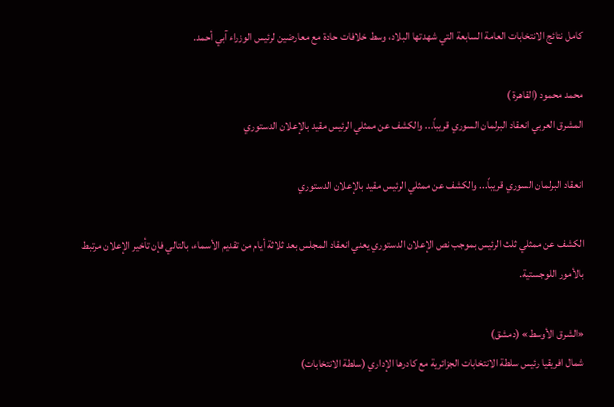كامل نتائج الانتخابات العامة السابعة التي شهدتها البلاد، وسط خلافات حادة مع معارضين لرئيس الوزراء آبي أحمد.

محمد محمود (القاهرة )
المشرق العربي انعقاد البرلمان السوري قريباً... والكشف عن ممثلي الرئيس مقيد بالإعلان الدستوري

انعقاد البرلمان السوري قريباً... والكشف عن ممثلي الرئيس مقيد بالإعلان الدستوري

الكشف عن ممثلي ثلث الرئيس بموجب نص الإعلان الدستوري يعني انعقاد المجلس بعد ثلاثة أيام من تقديم الأسماء، بالتالي فإن تأخير الإعلان مرتبط بالأمور اللوجستية.

«الشرق الأوسط» (دمشق)
شمال افريقيا رئيس سلطة الانتخابات الجزائرية مع كادرها الإداري (سلطة الانتخابات)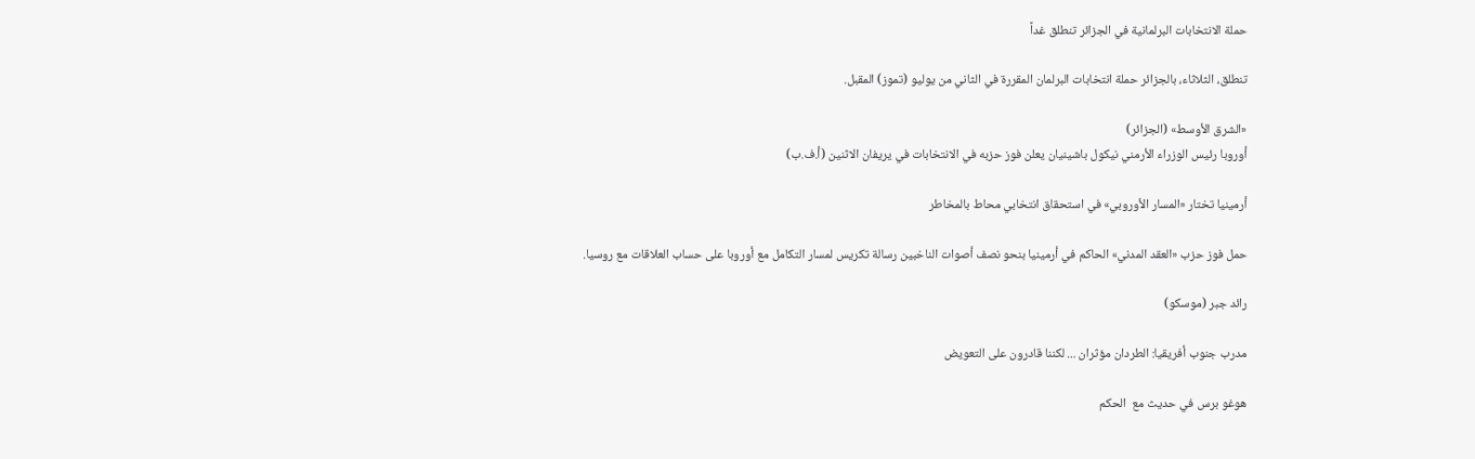حملة الانتخابات البرلمانية في الجزائر تنطلق غداً

تنطلق، الثلاثاء، بالجزائر حملة انتخابات البرلمان المقررة في الثاني من يوليو (تموز) المقبل.

«الشرق الأوسط» (الجزائر)
أوروبا رئيس الوزراء الأرمني نيكول باشينيان يعلن فوز حزبه في الانتخابات في يريفان الاثنين (أ.ف.ب)

أرمينيا تختار «المسار الأوروبي» في استحقاق انتخابي محاط بالمخاطر

حمل فوز حزب «العقد المدني» الحاكم في أرمينيا بنحو نصف أصوات الناخبين رسالة تكريس لمسار التكامل مع أوروبا على حساب العلاقات مع روسيا.

رائد جبر (موسكو)

مدرب جنوب أفريقيا: الطردان مؤثران ... لكننا قادرون على التعويض

هوغو برس في حديث مع  الحكم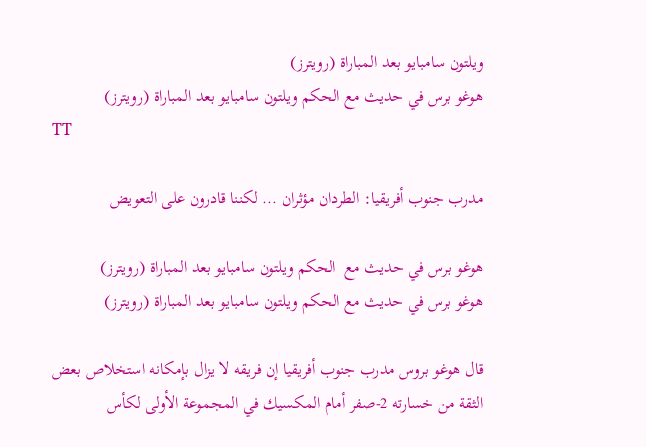ويلتون سامبايو بعد المباراة (رويترز)
هوغو برس في حديث مع الحكم ويلتون سامبايو بعد المباراة (رويترز)
TT

مدرب جنوب أفريقيا: الطردان مؤثران ... لكننا قادرون على التعويض

هوغو برس في حديث مع  الحكم ويلتون سامبايو بعد المباراة (رويترز)
هوغو برس في حديث مع الحكم ويلتون سامبايو بعد المباراة (رويترز)

قال هوغو بروس مدرب جنوب أفريقيا إن فريقه لا يزال بإمكانه استخلاص بعض الثقة من خسارته 2-صفر أمام المكسيك في المجموعة الأولى لكأس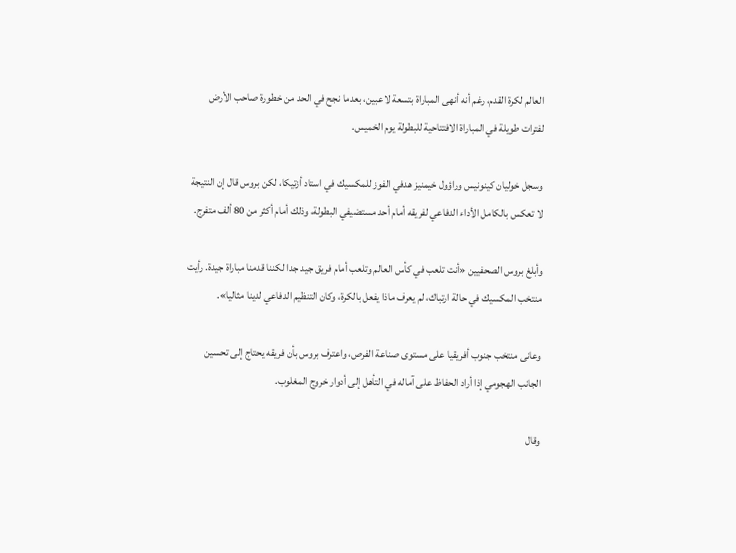العالم لكرة القدم، رغم أنه أنهى المباراة بتسعة لاعبين، بعدما نجح في الحد من خطورة صاحب الأرض لفترات طويلة في المباراة الافتتاحية للبطولة يوم الخميس.

وسجل خوليان كينونيس وراؤول خيمنيز هدفي الفوز للمكسيك في استاد أزتيكا، لكن بروس قال إن النتيجة لا تعكس بالكامل الأداء الدفاعي لفريقه أمام أحد مستضيفي البطولة، وذلك أمام أكثر من 80 ألف متفرج.

وأبلغ بروس الصحفيين «أنت تلعب في كأس العالم وتلعب أمام فريق جيد جدا لكننا قدمنا مباراة جيدة. رأيت منتخب المكسيك في حالة ارتباك، لم يعرف ماذا يفعل بالكرة، وكان التنظيم الدفاعي لدينا مثاليا».

وعانى منتخب جنوب أفريقيا على مستوى صناعة الفرص، واعترف بروس بأن فريقه يحتاج إلى تحسين الجانب الهجومي إذا أراد الحفاظ على آماله في التأهل إلى أدوار خروج المغلوب.

وقال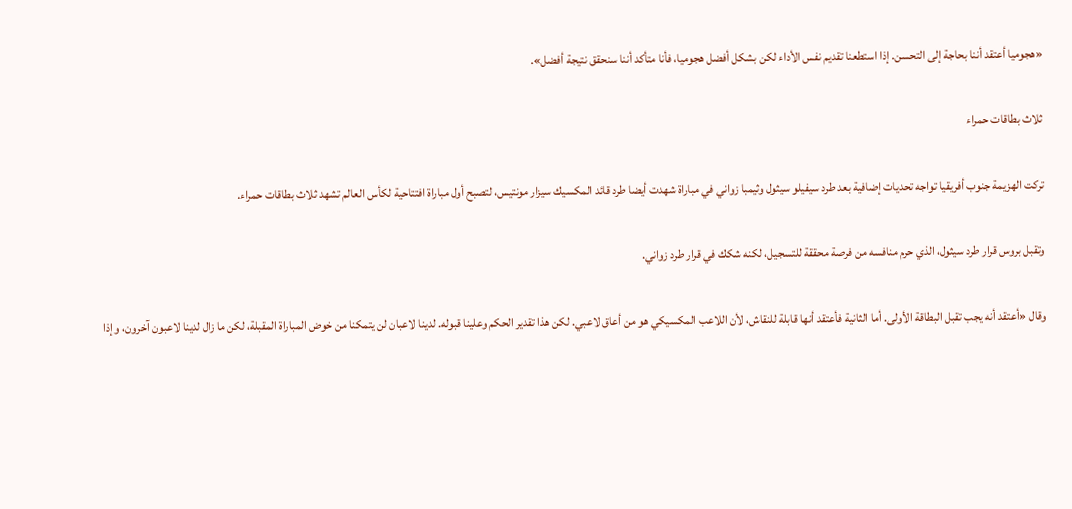«هجوميا أعتقد أننا بحاجة إلى التحسن. إذا استطعنا تقديم نفس الأداء لكن بشكل أفضل هجوميا، فأنا متأكد أننا سنحقق نتيجة أفضل».

ثلاث بطاقات حمراء

تركت الهزيمة جنوب أفريقيا تواجه تحديات إضافية بعد طرد سيفيلو سيثول وثيمبا زواني في مباراة شهدت أيضا طرد قائد المكسيك سيزار مونتيس، لتصبح أول مباراة افتتاحية لكأس العالم تشهد ثلاث بطاقات حمراء.

وتقبل بروس قرار طرد سيثول، الذي حرم منافسه من فرصة محققة للتسجيل، لكنه شكك في قرار طرد زواني.

وقال «أعتقد أنه يجب تقبل البطاقة الأولى. أما الثانية فأعتقد أنها قابلة للنقاش، لأن اللاعب المكسيكي هو من أعاق لاعبي. لكن هذا تقدير الحكم وعلينا قبوله. لدينا لاعبان لن يتمكنا من خوض المباراة المقبلة، لكن ما زال لدينا لاعبون آخرون، وإذا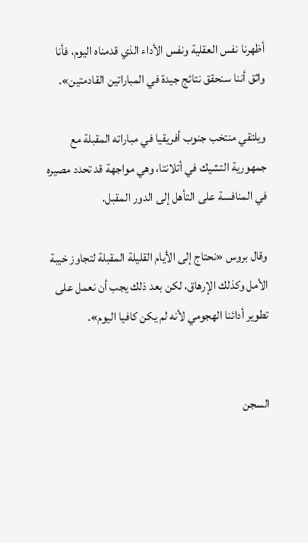أظهرنا نفس العقلية ونفس الأداء الذي قدمناه اليوم، فأنا واثق أننا سنحقق نتائج جيدة في المباراتين القادمتين».

ويلتقي منتخب جنوب أفريقيا في مباراته المقبلة مع جمهورية التشيك في أتلانتا، وهي مواجهة قد تحدد مصيره في المنافسة على التأهل إلى الدور المقبل.

وقال بروس «نحتاج إلى الأيام القليلة المقبلة لتجاوز خيبة الأمل وكذلك الإرهاق، لكن بعد ذلك يجب أن نعمل على تطوير أدائنا الهجومي لأنه لم يكن كافيا اليوم».


السجن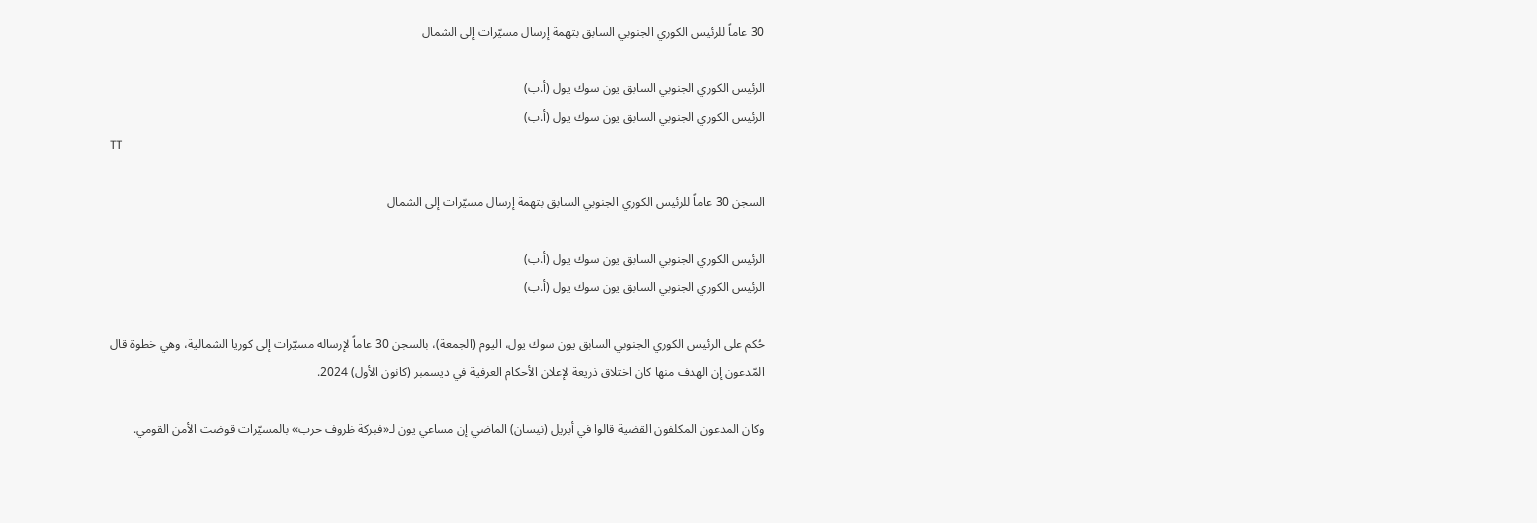30 عاماً للرئيس الكوري الجنوبي السابق بتهمة إرسال مسيّرات إلى الشمال

الرئيس الكوري الجنوبي السابق يون سوك يول (أ.ب)
الرئيس الكوري الجنوبي السابق يون سوك يول (أ.ب)
TT

السجن 30 عاماً للرئيس الكوري الجنوبي السابق بتهمة إرسال مسيّرات إلى الشمال

الرئيس الكوري الجنوبي السابق يون سوك يول (أ.ب)
الرئيس الكوري الجنوبي السابق يون سوك يول (أ.ب)

حُكم على الرئيس الكوري الجنوبي السابق يون سوك يول، اليوم (الجمعة)، بالسجن 30 عاماً لإرساله مسيّرات إلى كوريا الشمالية، وهي خطوة قال المّدعون إن الهدف منها كان اختلاق ذريعة لإعلان الأحكام العرفية في ديسمبر (كانون الأول) 2024.

وكان المدعون المكلفون القضية قالوا في أبريل (نيسان) الماضي إن مساعي يون لـ«فبركة ظروف حرب» بالمسيّرات قوضت الأمن القومي.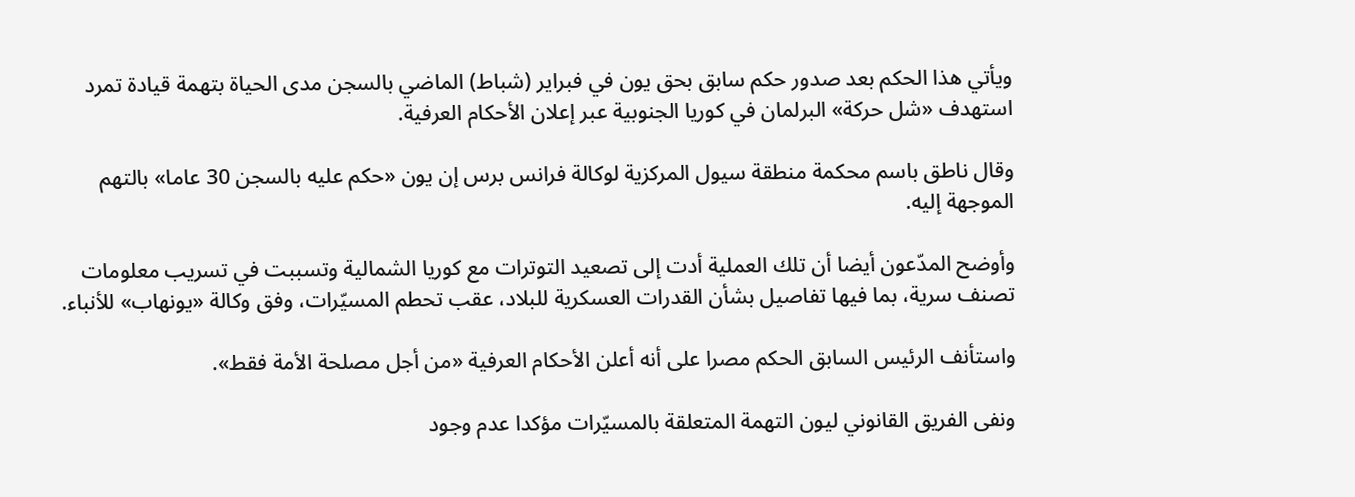ويأتي هذا الحكم بعد صدور حكم سابق بحق يون في فبراير (شباط) الماضي بالسجن مدى الحياة بتهمة قيادة تمرد استهدف «شل حركة» البرلمان في كوريا الجنوبية عبر إعلان الأحكام العرفية.

وقال ناطق باسم محكمة منطقة سيول المركزية لوكالة فرانس برس إن يون «حكم عليه بالسجن 30 عاما» بالتهم الموجهة إليه.

وأوضح المدّعون أيضا أن تلك العملية أدت إلى تصعيد التوترات مع كوريا الشمالية وتسببت في تسريب معلومات تصنف سرية، بما فيها تفاصيل بشأن القدرات العسكرية للبلاد، عقب تحطم المسيّرات، وفق وكالة «يونهاب» للأنباء.

واستأنف الرئيس السابق الحكم مصرا على أنه أعلن الأحكام العرفية «من أجل مصلحة الأمة فقط».

ونفى الفريق القانوني ليون التهمة المتعلقة بالمسيّرات مؤكدا عدم وجود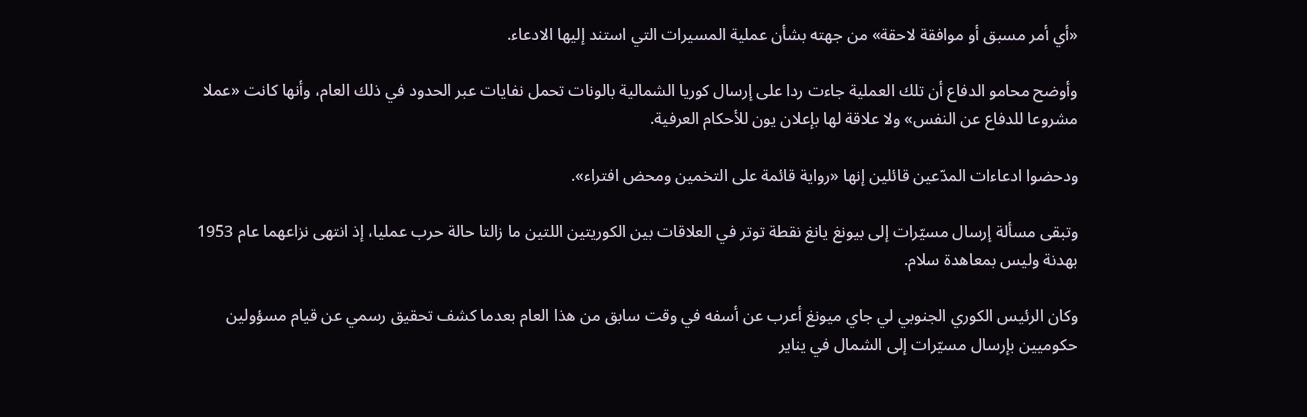«أي أمر مسبق أو موافقة لاحقة» من جهته بشأن عملية المسيرات التي استند إليها الادعاء.

وأوضح محامو الدفاع أن تلك العملية جاءت ردا على إرسال كوريا الشمالية بالونات تحمل نفايات عبر الحدود في ذلك العام، وأنها كانت «عملا مشروعا للدفاع عن النفس» ولا علاقة لها بإعلان يون للأحكام العرفية.

ودحضوا ادعاءات المدّعين قائلين إنها «رواية قائمة على التخمين ومحض افتراء».

وتبقى مسألة إرسال مسيّرات إلى بيونغ يانغ نقطة توتر في العلاقات بين الكوريتين اللتين ما زالتا حالة حرب عمليا، إذ انتهى نزاعهما عام 1953 بهدنة وليس بمعاهدة سلام.

وكان الرئيس الكوري الجنوبي لي جاي ميونغ أعرب عن أسفه في وقت سابق من هذا العام بعدما كشف تحقيق رسمي عن قيام مسؤولين حكوميين بإرسال مسيّرات إلى الشمال في يناير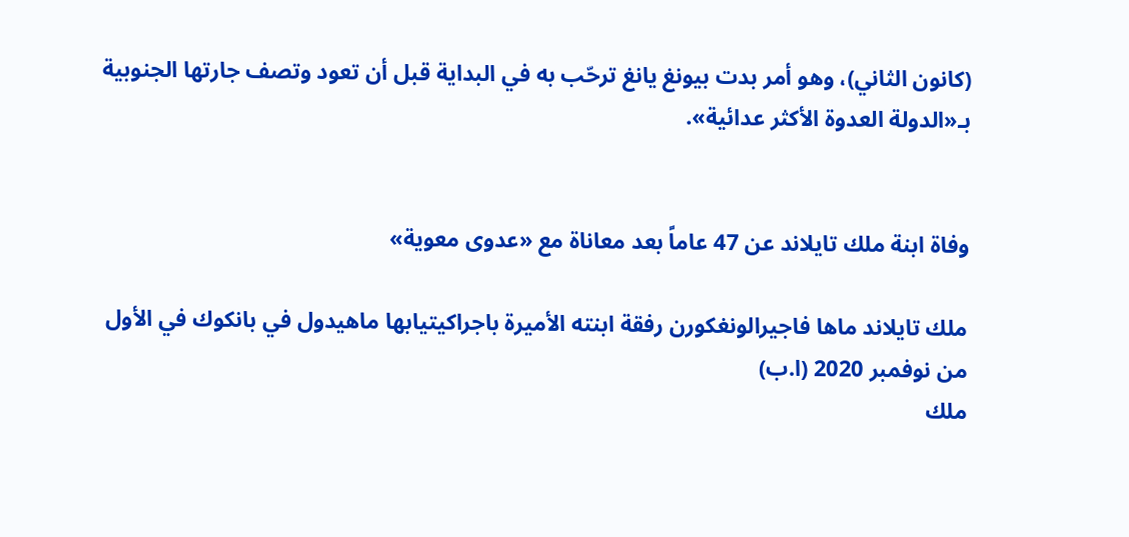(كانون الثاني)، وهو أمر بدت بيونغ يانغ ترحّب به في البداية قبل أن تعود وتصف جارتها الجنوبية بـ«الدولة العدوة الأكثر عدائية».


وفاة ابنة ملك تايلاند عن 47 عاماً بعد معاناة مع «عدوى معوية»

ملك تايلاند ماها فاجيرالونغكورن رفقة ابنته الأميرة باجراكيتيابها ماهيدول في بانكوك في الأول من نوفمبر 2020 (ا.ب)
ملك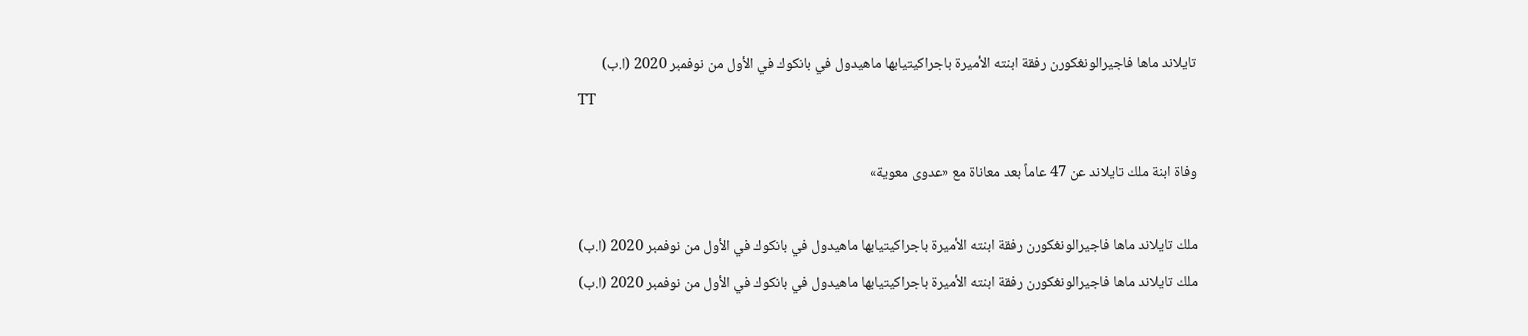تايلاند ماها فاجيرالونغكورن رفقة ابنته الأميرة باجراكيتيابها ماهيدول في بانكوك في الأول من نوفمبر 2020 (ا.ب)
TT

وفاة ابنة ملك تايلاند عن 47 عاماً بعد معاناة مع «عدوى معوية»

ملك تايلاند ماها فاجيرالونغكورن رفقة ابنته الأميرة باجراكيتيابها ماهيدول في بانكوك في الأول من نوفمبر 2020 (ا.ب)
ملك تايلاند ماها فاجيرالونغكورن رفقة ابنته الأميرة باجراكيتيابها ماهيدول في بانكوك في الأول من نوفمبر 2020 (ا.ب)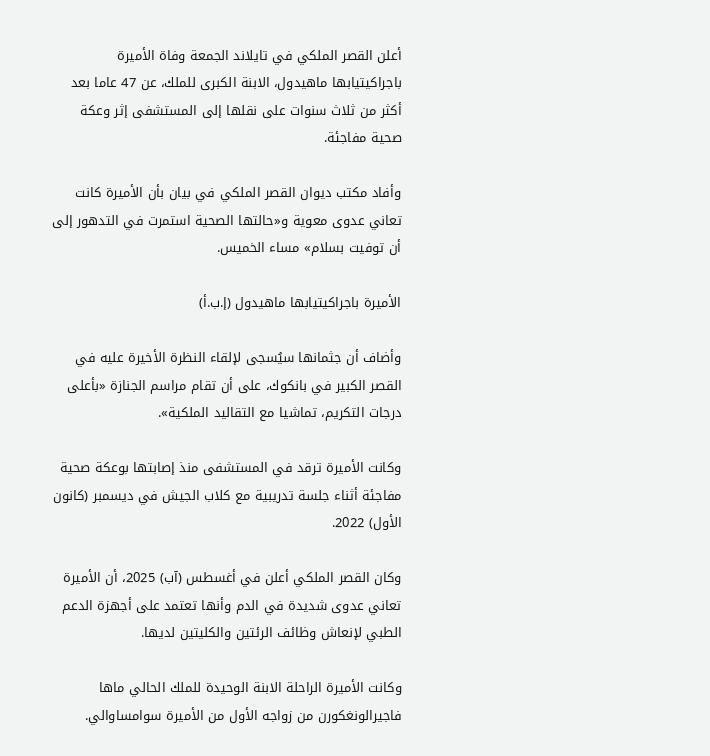أعلن القصر الملكي في تايلاند الجمعة وفاة الأميرة باجراكيتيابها ماهيدول، الابنة الكبرى للملك، عن 47 عاما بعد أكثر من ثلاث سنوات على نقلها إلى المستشفى إثر وعكة صحية مفاجئة.

وأفاد مكتب ديوان القصر الملكي في بيان بأن الأميرة كانت تعاني عدوى معوية و«حالتها الصحية استمرت في التدهور إلى أن توفيت بسلام» مساء الخميس.

الأميرة باجراكيتيابها ماهيدول (إ.ب.أ)

وأضاف أن جثمانها سيُسجى لإلقاء النظرة الأخيرة عليه في القصر الكبير في بانكوك، على أن تقام مراسم الجنازة «بأعلى درجات التكريم، تماشيا مع التقاليد الملكية».

وكانت الأميرة ترقد في المستشفى منذ إصابتها بوعكة صحية مفاجئة أثناء جلسة تدريبية مع كلاب الجيش في ديسمبر (كانون الأول) 2022.

وكان القصر الملكي أعلن في أغسطس (آب) 2025، أن الأميرة تعاني عدوى شديدة في الدم وأنها تعتمد على أجهزة الدعم الطبي لإنعاش وظائف الرئتين والكليتين لديها.

وكانت الأميرة الراحلة الابنة الوحيدة للملك الحالي ماها فاجيرالونغكورن من زواجه الأول من الأميرة سوامساوالي.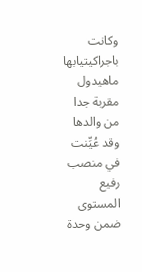وكانت باجراكيتيابها ماهيدول مقربة جدا من والدها وقد عُيِّنت في منصب رفيع المستوى ضمن وحدة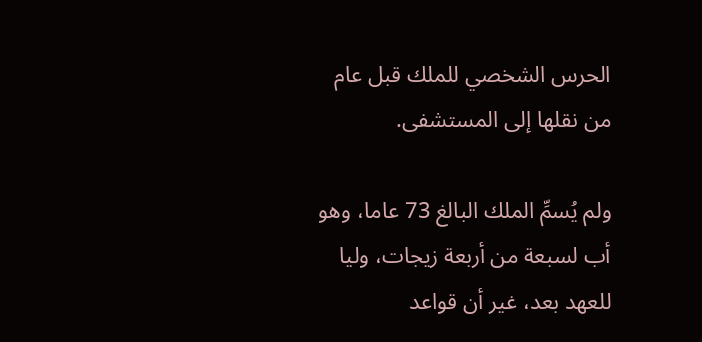الحرس الشخصي للملك قبل عام من نقلها إلى المستشفى.

ولم يُسمِّ الملك البالغ 73 عاما، وهو أب لسبعة من أربعة زيجات، وليا للعهد بعد، غير أن قواعد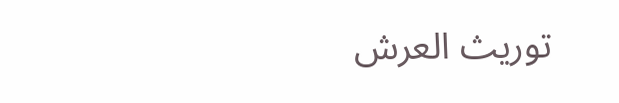توريث العرش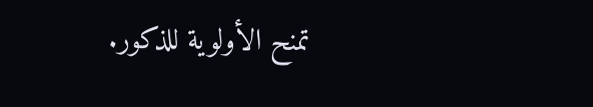تمنح الأولوية للذكور.